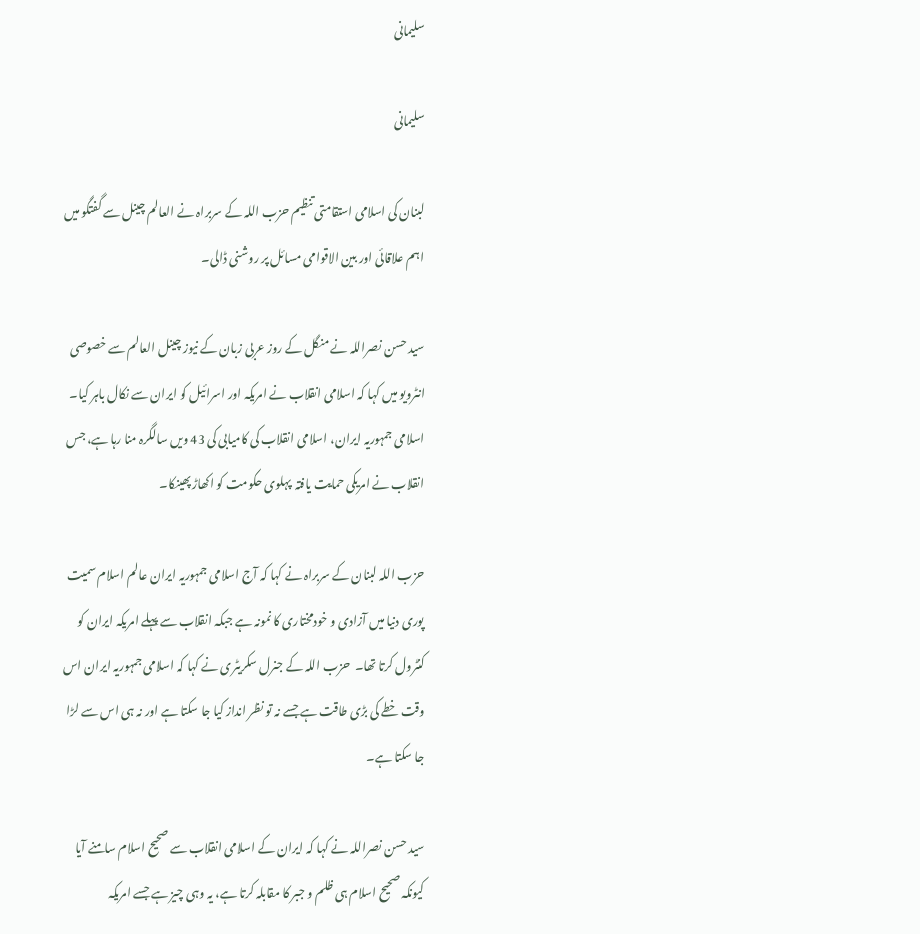سلیمانی

سلیمانی

لبنان کی اسلامی استقامتی تنظیم حزب اللہ کے سربراہ نے العالم چینل سے گفتگو میں اہم علاقائی اور بین الاقوامی مسائل پر روشنی ڈالی۔

سید حسن نصراللہ نے منگل کے روز عربی زبان کے نیوز چینل العالم سے خصوصی انٹرویو میں کہا کہ اسلامی انقلاب نے امریکہ اور اسرائیل کو ایران سے نکال باہر کیا۔ اسلامی جمہوریہ ایران، اسلامی انقلاب کی کامیابی کی 43 ویں سالگرہ منا رہا ہے، جس انقلاب نے امریکی حمایت یافتہ  پہلوی حکومت کو اکھاڑ پھینکا۔

حزب اللہ لبنان کے سربراہ نے کہا کہ آج اسلامی جمہوریہ ایران عالم اسلام سمیت پوری دنیا میں آزادی و خودمختاری کا نمونہ ہے جبکہ انقلاب سے پہلے امریکہ ایران کو کنٹرول کرتا تھا۔  حزب اللہ کے جنرل سکریٹری نے کہا کہ اسلامی جمہوریہ ایران اس وقت خطے کی بڑی طاقت ہے جسے نہ تو نظر انداز کیا جا سکتا ہے اور نہ ہی اس سے لڑا جا سکتا ہے۔

سید حسن نصراللہ نے کہا کہ ایران کے اسلامی انقلاب سے صحیح اسلام سامنے آیا کیونکہ صحیح اسلام ہی ظلم و جبر کا مقابلہ کرتا ہے، یہ وہی چیز ہے جسے امریکہ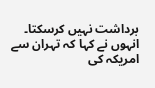برداشت نہیں کرسکتا۔ انہوں نے کہا کہ تہران سے امریکہ کی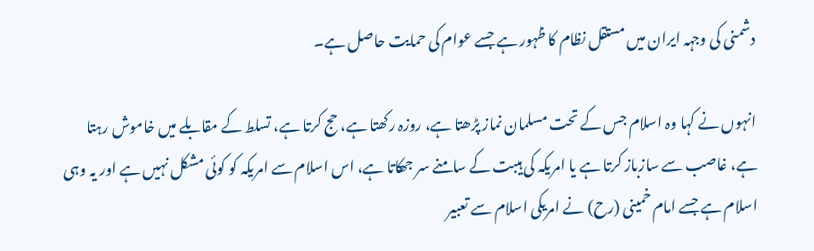دشمنی کی وجہہ ایران میں مستقل نظام کا ظہور ہے جسے عوام کی حمایت حاصل ہے۔

انہوں نے کہا وہ اسلام جس کے تحت مسلمان نماز پڑھتا ہے، روزہ رکھتا ہے، حج کرتا ہے، تسلط کے مقابلے میں خاموش رہتا ہے، غاصب سے سازباز کرتا ہے یا امریکہ کی ہیبت کے سامنے سر جھکاتا ہے، اس اسلام سے امریکہ کو کوئی مشکل نہیں ہے اور یہ وہی اسلام ہے جسے امام خمینی (رح) نے امریکی اسلام سے تعبیر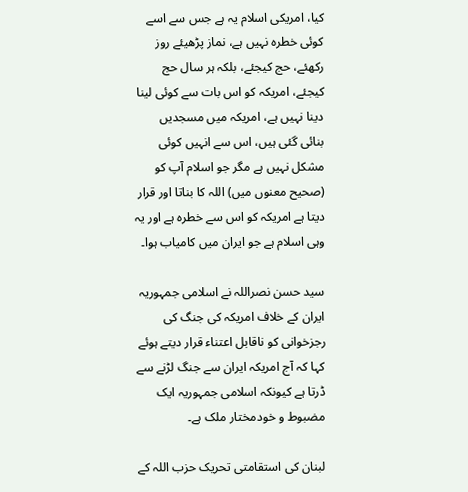کیا، امریکی اسلام یہ ہے جس سے اسے کوئی خطرہ نہیں ہے، نماز پڑھیئے روز رکھئے، حج کیجئے، بلکہ ہر سال حج کیجئے، امریکہ کو اس بات سے کوئی لینا دینا نہیں ہے، امریکہ میں مسجدیں بنائی گئی ہیں، اس سے انہیں کوئی مشکل نہیں ہے مگر جو اسلام آپ کو (صحیح معنوں میں) اللہ کا بناتا اور قرار دیتا ہے امریکہ کو اس سے خطرہ ہے اور یہ وہی اسلام ہے جو ایران میں کامیاب ہوا۔

سید حسن نصراللہ نے اسلامی جمہوریہ ایران کے خلاف امریکہ کی جنگ کی رجزخوانی کو ناقابل اعتناء قرار دیتے ہوئے کہا کہ آج امریکہ ایران سے جنگ لڑنے سے ڈرتا ہے کیونکہ اسلامی جمہوریہ ایک مضبوط و خودمختار ملک ہے۔

لبنان کی استقامتی تحریک حزب اللہ کے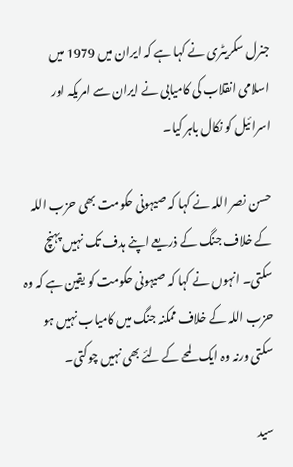جنرل سکریٹری نے کہا ہے کہ ایران میں 1979 میں اسلامی انقلاب کی کامیابی نے ایران سے امریکہ اور اسرائیل کو نکال باہر کیا۔

حسن نصر اللہ نے کہا کہ صیہونی حکومت بھی حزب اللہ کے خلاف جنگ کے ذریعے اپنے ہدف تک نہیں پہنچ سکتی۔ انہوں نے کہا کہ صیہونی حکومت کو یقین ہے کہ وہ حزب اللہ کے خلاف ممکنہ جنگ میں کامیاب نہیں ہو سکتی ورنہ وہ ایک لمحے کے لئے بھی نہیں چوکتی۔

سید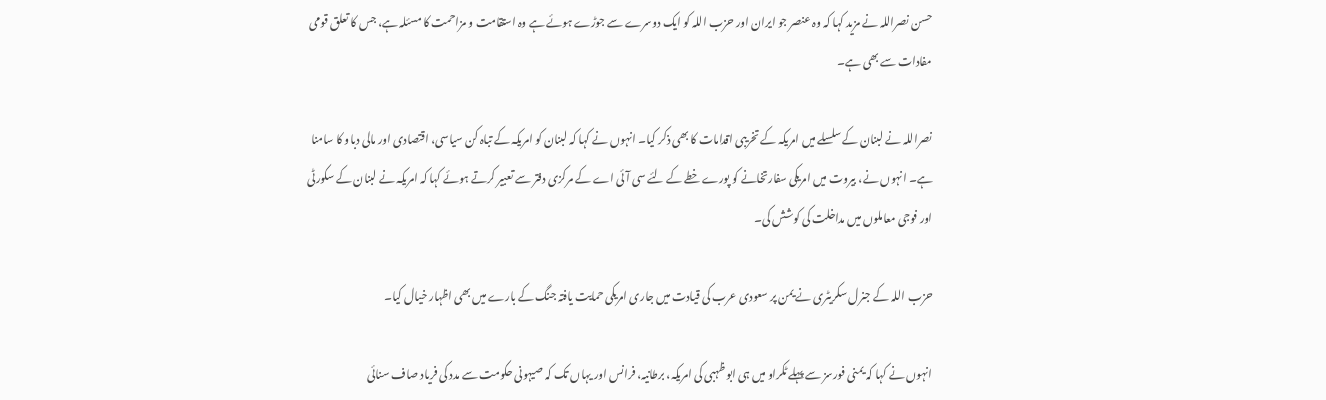حسن نصراللہ نے مزید کہا کہ وہ عنصر جو ایران اور حزب اللہ کو ایک دوسرے سے جوڑے ہوئے ہے وہ استقامت و مزاحمت کا مسئلہ ہے، جس کا تعلق قومی مفادات سے بھی ہے۔

نصراللہ نے لبنان کے سلسلے میں امریکہ کے تخریبی اقدامات کا بھی ذکر کیا۔ انہوں نے کہا کہ لبنان کو امریکہ کے تباہ کن سیاسی، اقتصادی اور مالی دباو کا سامنا ہے۔ انہوں نے، بیروت میں امریکی سفارتخانے کو پورے خطے کے لئے سی آئی اے کے مرکزی دفتر سے تعبیر کرتے ہوئے کہا کہ امریکہ نے لبنان کے سکورٹی اور فوجی معاملوں میں مداخلت کی کوشش کی۔

حزب اللہ کے جنرل سکریٹری نے یمن پر سعودی عرب کی قیادت میں جاری امریکی حمایت یافتہ جنگ کے بارے میں بھی اظہار خیال کیا۔

انہوں نے کہا کہ یمنی فورسز سے پہلے ٹکراو میں ہی ابو ظہبی کی امریکہ، برطانیہ، فرانس اور یہاں تک کہ صیہونی حکومت سے مدد کی فریاد صاف سنائی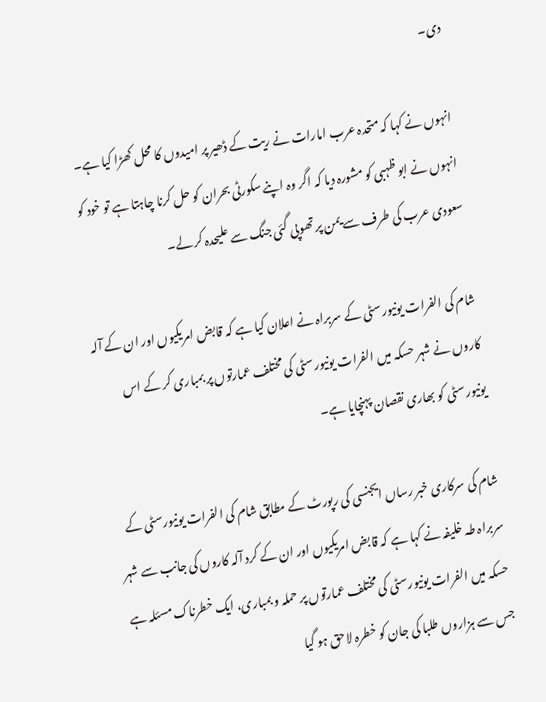دی۔

انہوں نے کہا کہ متحدہ عرب امارات نے ریت کے ڈھیر پر امیدوں کا محل کھڑا کیا ہے۔ انہوں نے ابو ظہبی کو مشورہ دیا کہ اگر وہ اپنے سکورٹی بحران کو حل کرنا چاہتا ہے تو خود کو سعودی عرب کی طرف سے یمن پر تھوپی گئی جنگ سے علیحدہ کر لے۔

شام کی الفرات یونیورسٹی کے سربراہ نے اعلان کیا ہے کہ قابض امریکیوں اور ان کے آلہ کاروں نے شہر حسکہ میں الفرات یونیورسٹی کی مختلف عمارتوں پر بمباری کر کے اس یونیورسٹی کو بھاری نقصان پہنچایا ہے۔

شام کی سرکاری خبر رساں ایجنسی کی رپورٹ کے مطابق شام کی الفرات یونیورسٹی کے سربراہ طہ خلیفہ نے کہا ہے کہ قابض امریکیوں اور ان کے کرد آلہ کاروں کی جانب سے شہر حسکہ میں الفرات یونیورسٹی کی مختلف عمارتوں پر حملہ و بمباری، ایک خطرناک مسئلہ ہے جس سے ہزاروں طلبا کی جان کو خطرہ لاحق ہو گیا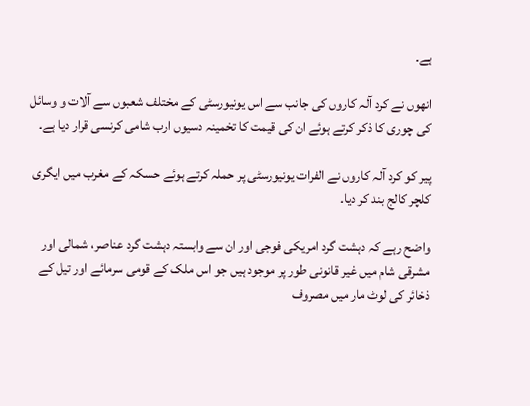ہے۔

انھوں نے کرد آلہ کاروں کی جانب سے اس یونیورسٹی کے مختلف شعبوں سے آلات و وسائل کی چوری کا ذکر کرتے ہوئے ان کی قیمت کا تخمینہ دسیوں ارب شامی کرنسی قرار دیا ہے۔

پیر کو کرد آلہ کاروں نے الفرات یونیورسٹی پر حملہ کرتے ہوئے حسکہ کے مغرب میں ایگری کلچر کالج بند کر دیا۔

واضح رہے کہ دہشت گرد امریکی فوجی اور ان سے وابستہ دہشت گرد عناصر، شمالی اور مشرقی شام میں غیر قانونی طور پر موجود ہیں جو اس ملک کے قومی سرمائے اور تیل کے ذخائر کی لوٹ مار میں مصروف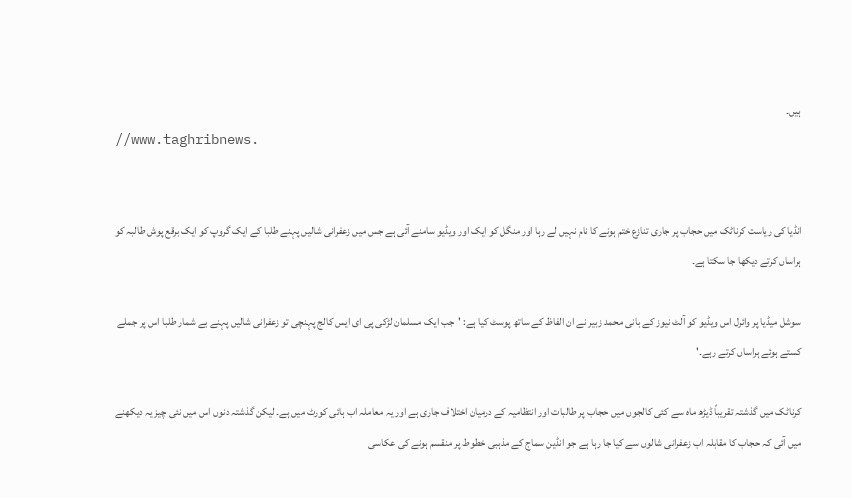ہیں۔
//www.taghribnews.


انڈیا کی ریاست کرناٹک میں حجاب پر جاری تنازع ختم ہونے کا نام نہیں لے رہا اور منگل کو ایک اور ویڈیو سامنے آئی ہے جس میں زعفرانی شالیں پہنے طلبا کے ایک گروپ کو ایک برقع پوش طالبہ کو ہراساں کرتے دیکھا جا سکتا ہے۔

سوشل میڈیا پر وائرل اس ویڈیو کو آلٹ نیوز کے بانی محمد زبیر نے ان الفاظ کے ساتھ پوسٹ کیا ہے: 'جب ایک مسلمان لڑکی پی ای ایس کالج پہنچی تو زعفرانی شالیں پہنے بے شمار طلبا اس پر جملے کستے ہوئے ہراساں کرتے رہے۔'

کرناٹک میں گذشتہ تقریباً ڈیڑھ ماہ سے کئی کالجوں میں حجاب پر طالبات اور انتظامیہ کے درمیان اختلاف جاری ہے اور یہ معاملہ اب ہائی کورٹ میں ہے۔ لیکن گذشتہ دنوں اس میں نئی چیز یہ دیکھنے میں آئی کہ حجاب کا مقابلہ اب زعفرانی شالوں سے کیا جا رہا ہے جو انڈین سماج کے مذہبی خطوط پر منقسم ہونے کی عکاسی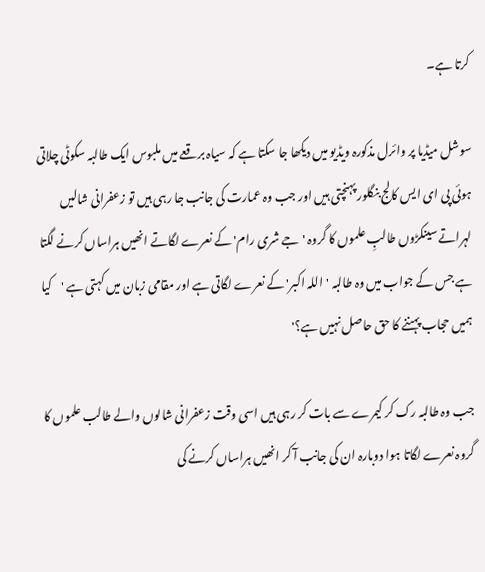کرتا ہے۔

سوشل میڈیا پر وائرل مذکورہ ویڈیو میں دیکھا جا سکتا ہے کہ سیاہ برقعے میں ملبوس ایک طالبہ سکوٹی چلاتی ہوئی پی ای ایس کالج بنگلور پہنچتی ہیں اور جب وہ عمارت کی جانب جا رہی ہیں تو زعفرانی شالیں لہراتے سینکڑوں طالبِ علموں کا گروہ 'جے شری رام' کے نعرے لگاتے انھیں ہراساں کرنے لگتا ہے جس کے جواب میں وہ طالبہ 'اللہ اکبر' کے نعرے لگاتی ہے اور مقامی زبان میں کہتی ہے 'کیا ہمیں حجاب پہننے کا حق حاصل نہیں ہے؟'

جب وہ طالبہ رک کر کیمرے سے بات کر رہی ہیں اسی وقت زعفرانی شالوں والے طالب علموں کا گروہ نعرے لگاتا ہوا دوبارہ ان کی جانب آ کر انھیں ہراساں کرنے کی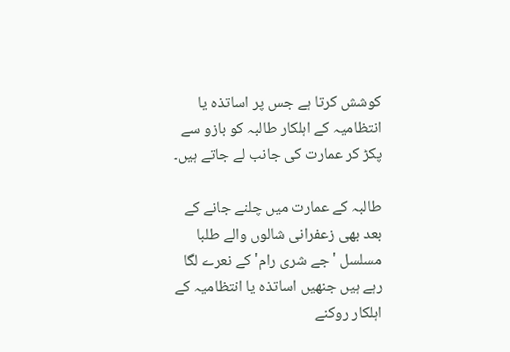کوشش کرتا ہے جس پر اساتذہ یا انتظامیہ کے اہلکار طالبہ کو بازو سے پکڑ کر عمارت کی جانب لے جاتے ہیں۔

طالبہ کے عمارت میں چلنے جانے کے بعد بھی زعفرانی شالوں والے طلبا مسلسل 'جے شری رام' کے نعرے لگا رہے ہیں جنھیں اساتذہ یا انتظامیہ کے اہلکار روکنے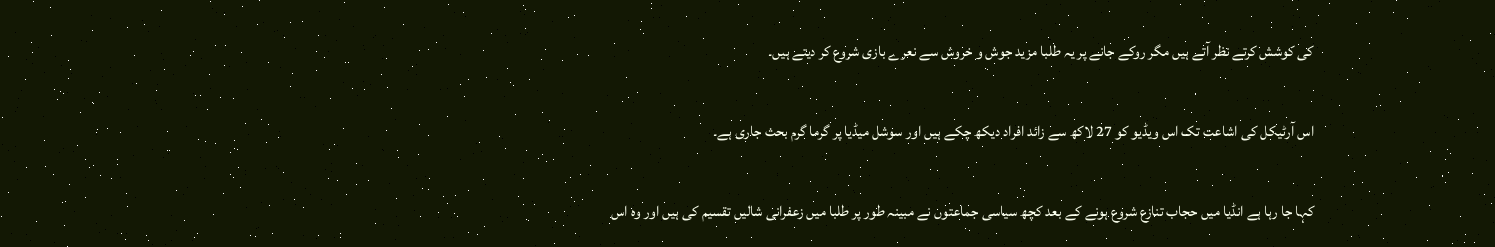کی کوشش کرتے نظر آتے ہیں مگر روکے جانے پر یہ طلبا مزید جوش و خروش سے نعرے بازی شروع کر دیتے ہیں۔

اس آرٹیکل کی اشاعت تک اس ویڈیو کو 27 لاکھ سے زائد افراد دیکھ چکے ہیں اور سوشل میڈیا پر گرما گرم بحث جاری ہے۔

کہا جا رہا ہے انڈیا میں حجاب تنازع شروع ہونے کے بعد کچھ سیاسی جماعتوں نے مبینہ طور پر طلبا میں زعفرانی شالیں تقسیم کی ہیں اور وہ اس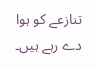تنازعے کو ہوا دے رہے ہیں۔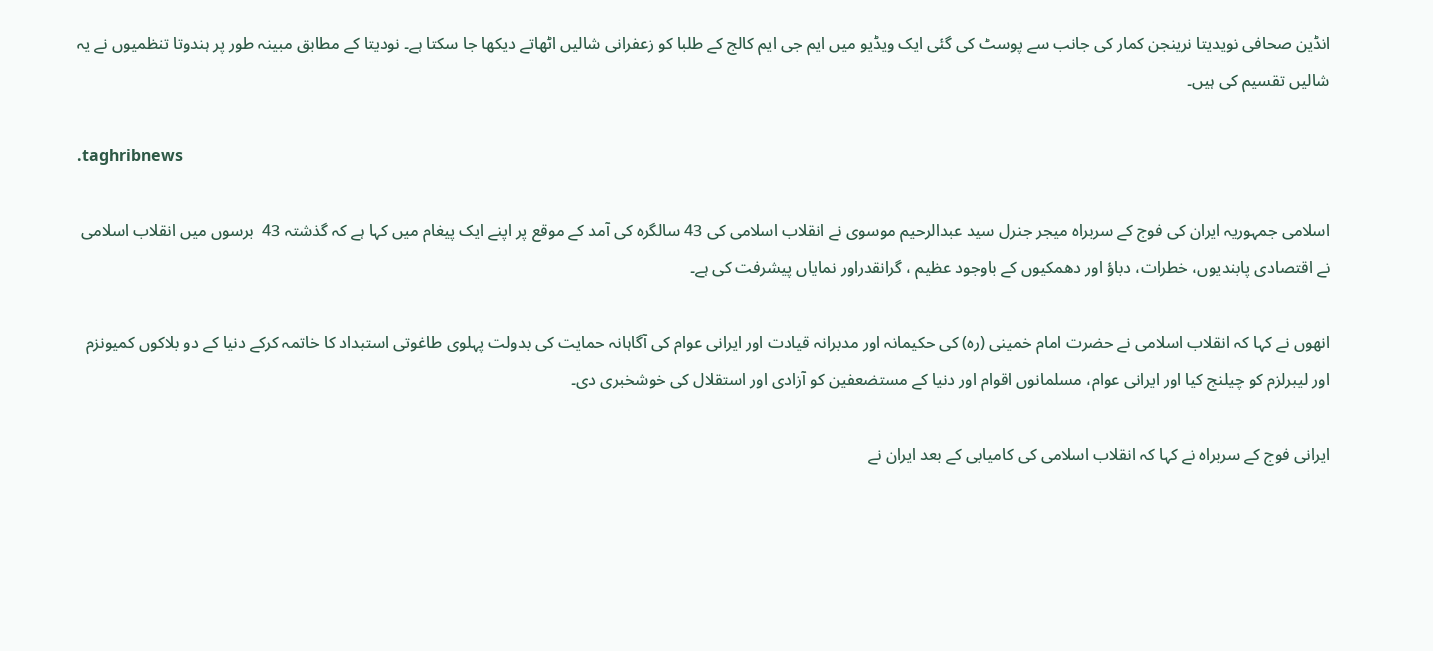انڈین صحافی نویدیتا نرینجن کمار کی جانب سے پوسٹ کی گئی ایک ویڈیو میں ایم جی ایم کالج کے طلبا کو زعفرانی شالیں اٹھاتے دیکھا جا سکتا ہے۔ نودیتا کے مطابق مبینہ طور پر ہندوتا تنظمیوں نے یہ شالیں تقسیم کی ہیں۔

.taghribnews

اسلامی جمہوریہ ایران کی فوج کے سربراہ میجر جنرل سید عبدالرحیم موسوی نے انقلاب اسلامی کی 43 سالگرہ کی آمد کے موقع پر اپنے ایک پیغام میں کہا ہے کہ گذشتہ 43  برسوں میں انقلاب اسلامی نے اقتصادی پابندیوں، خطرات، دباؤ اور دھمکیوں کے باوجود عظیم ، گرانقدراور نمایاں پیشرفت کی ہے۔

انھوں نے کہا کہ انقلاب اسلامی نے حضرت امام خمینی (رہ) کی حکیمانہ اور مدبرانہ قیادت اور ایرانی عوام کی آگاہانہ حمایت کی بدولت پہلوی طاغوتی استبداد کا خاتمہ کرکے دنیا کے دو بلاکوں کمیونزم اور لیبرلزم کو چیلنج کیا اور ایرانی عوام، مسلمانوں اقوام اور دنیا کے مستضعفین کو آزادی اور استقلال کی خوشخبری دی۔

ایرانی فوج کے سربراہ نے کہا کہ انقلاب اسلامی کی کامیابی کے بعد ایران نے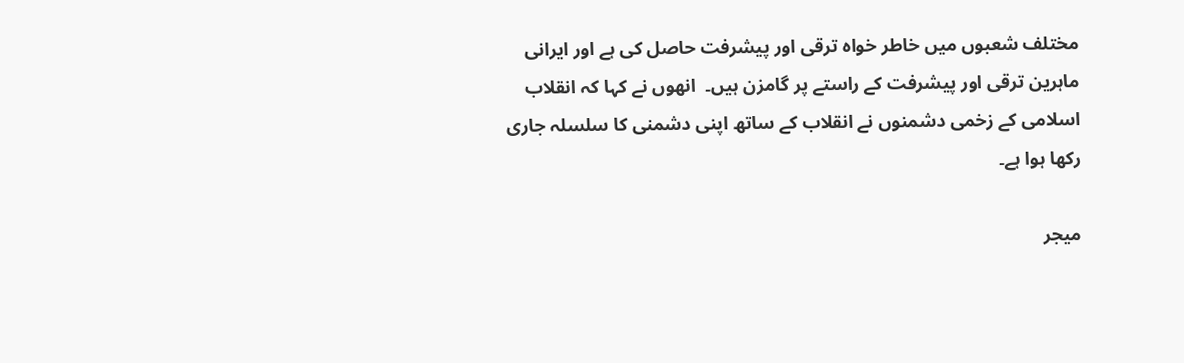مختلف شعبوں میں خاطر خواہ ترقی اور پیشرفت حاصل کی ہے اور ایرانی ماہرین ترقی اور پیشرفت کے راستے پر گامزن ہیں۔  انھوں نے کہا کہ انقلاب اسلامی کے زخمی دشمنوں نے انقلاب کے ساتھ اپنی دشمنی کا سلسلہ جاری رکھا ہوا ہے۔

میجر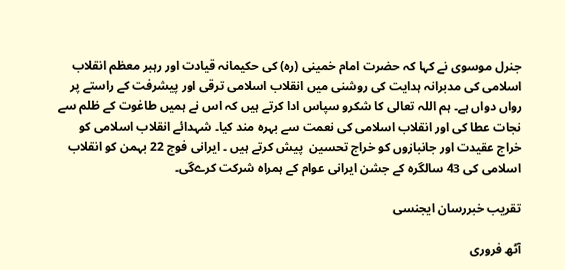جنرل موسوی نے کہا کہ حضرت امام خمینی (رہ) کی حکیمانہ قیادت اور رہبر معظم انقلاب اسلامی کی مدبرانہ ہدایت کی روشنی میں انقلاب اسلامی ترقی اور پیشرفت کے راستے پر رواں دواں ہے۔ ہم اللہ تعالی کا شکرو سپاس ادا کرتے ہیں کہ اس نے ہمیں طاغوت کے ظلم سے نجات عطا کی اور انقلاب اسلامی کی نعمت سے بہرہ مند کیا۔ شہدائے انقلاب اسلامی کو خراج عقیدت اور جانبازوں کو خراج تحسین  پیش کرتے ہیں ۔ ایرانی فوج 22 بہمن کو انقلاب اسلامی کی 43 سالگرہ کے جشن ایرانی عوام کے ہمراہ شرکت کرےگی۔

تقريب خبررسان ايجنسی

آٹھ فروری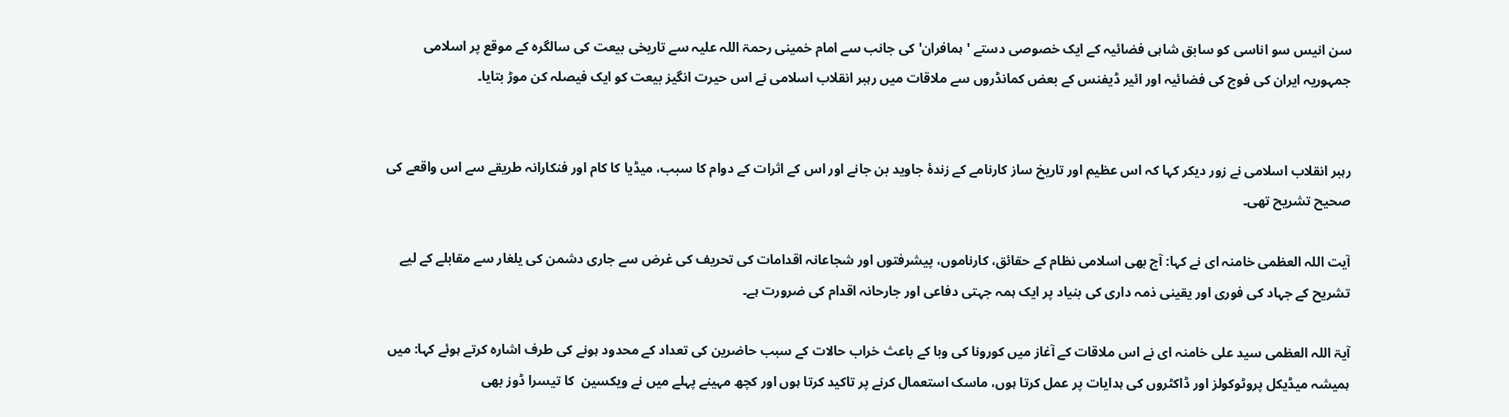سن انیس سو اناسی کو سابق شاہی فضائيہ کے ایک خصوصی دستے 'ہمافران' کی جانب سے امام خمینی رحمۃ اللہ علیہ سے تاریخی بیعت کی سالگرہ کے موقع پر اسلامی جمہوریہ ایران کی فوج کی فضائيہ اور ائير ڈیفنس کے بعض کمانڈروں سے ملاقات میں رہبر انقلاب اسلامی نے اس حیرت انگیز بیعت کو ایک فیصلہ کن موڑ بتایا۔


رہبر انقلاب اسلامی نے زور دیکر کہا کہ اس عظیم اور تاریخ ساز کارنامے کے زندۂ جاوید بن جانے اور اس کے اثرات کے دوام کا سبب، میڈیا کا کام اور فنکارانہ طریقے سے اس واقعے کی صحیح تشریح تھی۔

آیت اللہ العظمی خامنہ ای نے کہا: آج بھی اسلامی نظام کے حقائق، کارناموں، پیشرفتوں اور شجاعانہ اقدامات کی تحریف کی غرض سے جاری دشمن کی یلغار سے مقابلے کے لیے تشریح کے جہاد کی فوری اور یقینی ذمہ داری کی بنیاد پر ایک ہمہ جہتی دفاعی اور جارحانہ اقدام کی ضرورت ہے۔

آیۃ اللہ العظمی سید علی خامنہ ای نے اس ملاقات کے آغاز میں کورونا کی وبا کے باعث خراب حالات کے سبب حاضرین کی تعداد کے محدود ہونے کی طرف اشارہ کرتے ہوئے کہا: میں ہمیشہ میڈیکل پروٹوکولز اور ڈاکٹروں کی ہدایات پر عمل کرتا ہوں، ماسک استعمال کرنے پر تاکید کرتا ہوں اور کچھ مہینے پہلے میں نے ویکسین  کا تیسرا ڈوز بھی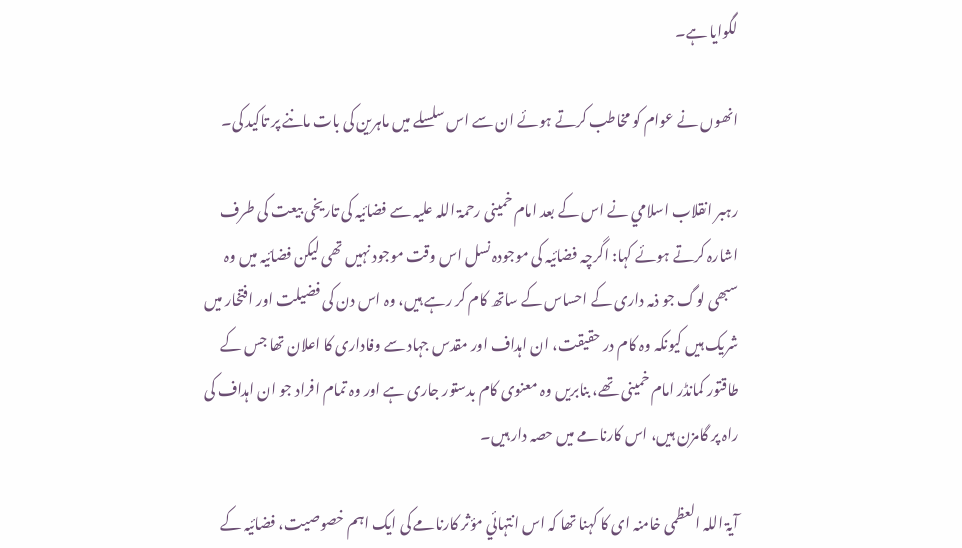لگوایا ہے۔

انھوں نے عوام کو مخاطب کرتے ہوئے ان سے اس سلسلے میں ماہرین کی بات ماننے پر تاکید کی۔

رہبر انقلاب اسلامي نے اس کے بعد امام خمینی رحمۃ اللہ علیہ سے فضائيہ کی تاریخی بیعت کی طرف اشارہ کرتے ہوئے کہا: اگرچہ فضائيہ کی موجودہ نسل اس وقت موجود نہیں تھی لیکن فضائيہ میں وہ سبھی لوگ جو ذمہ داری کے احساس کے ساتھ کام کر رہے ہیں، وہ اس دن کی فضیلت اور افتخار میں شریک ہیں کیونکہ وہ کام در حقیقت، ان اہداف اور مقدس جہاد سے وفاداری کا اعلان تھا جس کے طاقتور کمانڈر امام خمینی تھے، بنابریں وہ معنوی کام بدستور جاری ہے اور وہ تمام افراد جو ان اہداف کی راہ پر گامزن ہیں، اس کارنامے میں حصہ دار ہیں۔

آيۃ اللہ العظمی خامنہ ای کا کہنا تھا کہ اس انتہائي مؤثر کارنامے کی ایک اہم خصوصیت، فضائيہ کے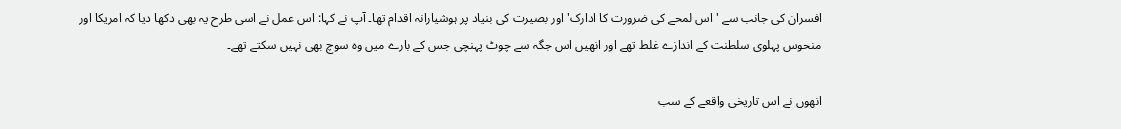افسران کی جانب سے 'اس لمحے کی ضرورت کا ادارک' اور بصیرت کی بنیاد پر ہوشیارانہ اقدام تھا۔ آپ نے کہا: اس عمل نے اسی طرح یہ بھی دکھا دیا کہ امریکا اور منحوس پہلوی سلطنت کے اندازے غلط تھے اور انھیں اس جگہ سے چوٹ پہنچی جس کے بارے میں وہ سوچ بھی نہیں سکتے تھے۔

انھوں نے اس تاریخی واقعے کے سب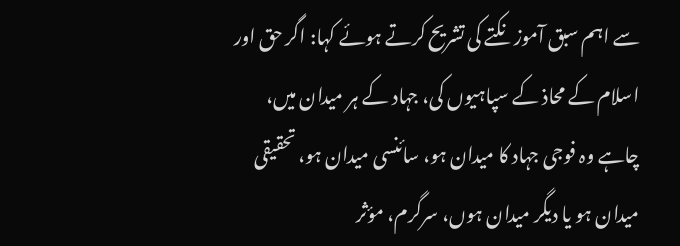سے اہم سبق آموز نکتے کی تشریح کرتے ہوئے کہا: اگر حق اور اسلام کے محاذ کے سپاہیوں کی، جہاد کے ہر میدان میں، چاہے وہ فوجی جہاد کا میدان ہو، سائنسی میدان ہو، تحقیقی میدان ہو یا دیگر میدان ہوں، سرگرم، مؤثر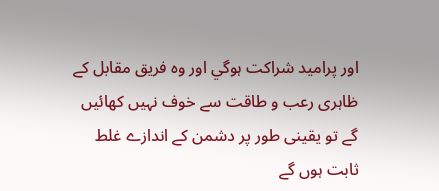اور پرامید شراکت ہوگي اور وہ فریق مقابل کے ظاہری رعب و طاقت سے خوف نہیں کھائیں گے تو یقینی طور پر دشمن کے اندازے غلط ثابت ہوں گے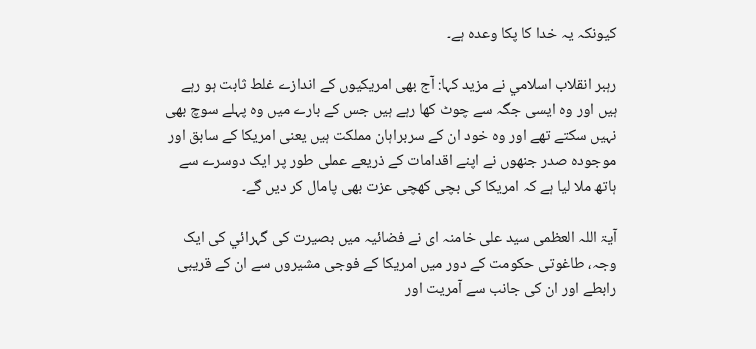کیونکہ یہ خدا کا پکا وعدہ ہے۔

رہبر انقلاب اسلامي نے مزید کہا: آج بھی امریکیوں کے اندازے غلط ثابت ہو رہے ہیں اور وہ ایسی جگہ سے چوٹ کھا رہے ہیں جس کے بارے میں وہ پہلے سوچ بھی نہیں سکتے تھے اور وہ خود ان کے سربراہان مملکت ہیں یعنی امریکا کے سابق اور موجودہ صدر جنھوں نے اپنے اقدامات کے ذریعے عملی طور پر ایک دوسرے سے ہاتھ ملا لیا ہے کہ امریکا کی بچی کھچی عزت بھی پامال کر دیں گے۔

آيۃ اللہ العظمی سید علی خامنہ ای نے فضائيہ میں بصیرت کی گہرائي کی ایک وجہ، طاغوتی حکومت کے دور میں امریکا کے فوجی مشیروں سے ان کے قریبی رابطے اور ان کی جانب سے آمریت اور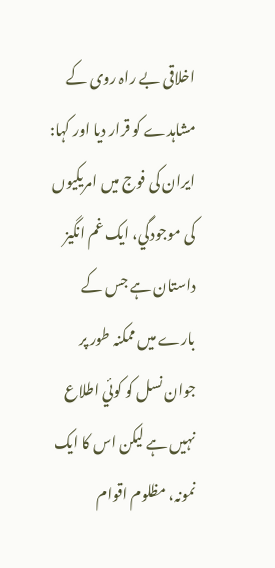اخلاقی بے راہ روی کے مشاہدے کو قرار دیا اور کہا: ایران کی فوج میں امریکیوں کی موجودگي، ایک غم انگیز داستان ہے جس کے بارے میں ممکنہ طور پر جوان نسل کو کوئي اطلاع نہیں ہے لیکن اس کا ایک نمونہ، مظلوم اقوام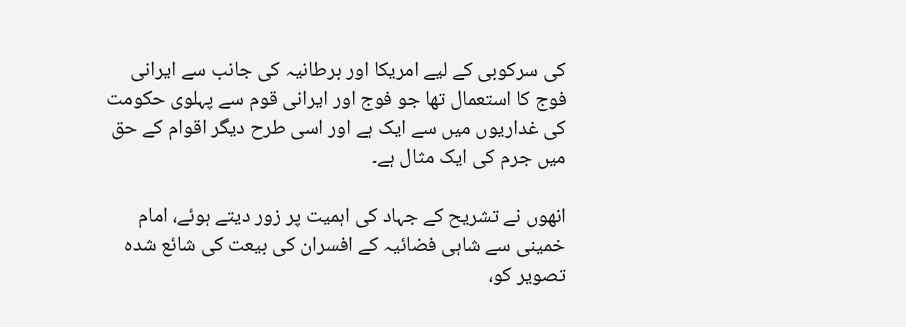کی سرکوبی کے لیے امریکا اور برطانیہ کی جانب سے ایرانی فوج کا استعمال تھا جو فوج اور ایرانی قوم سے پہلوی حکومت کی غداریوں میں سے ایک ہے اور اسی طرح دیگر اقوام کے حق میں جرم کی ایک مثال ہے۔

انھوں نے تشریح کے جہاد کی اہمیت پر زور دیتے ہوئے، امام خمینی سے شاہی فضائیہ کے افسران کی بیعت کی شائع شدہ تصویر کو،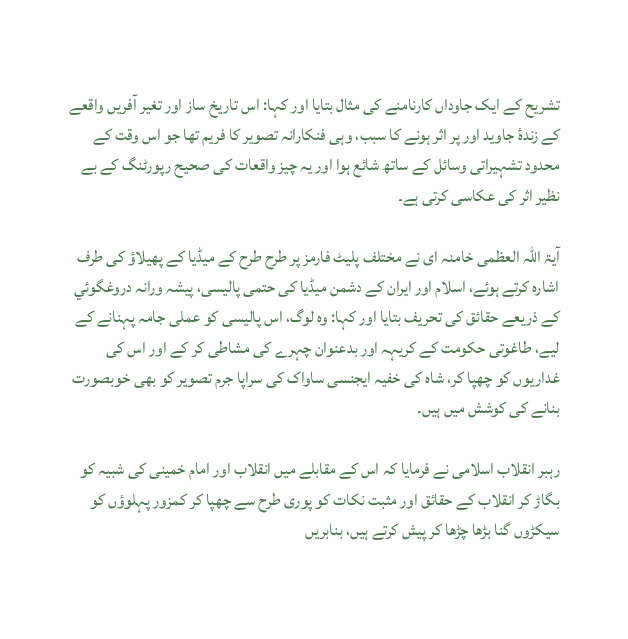تشریح کے ایک جاوداں کارنامنے کی مثال بتایا اور کہا: اس تاریخ ساز اور تغیر آفریں واقعے کے زندۂ جاوید اور پر اثر ہونے کا سبب، وہی فنکارانہ تصویر کا فریم تھا جو اس وقت کے محدود تشہیراتی وسائل کے ساتھ شائع ہوا اور یہ چیز واقعات کی صحیح رپورٹنگ کے بے نظیر اثر کی عکاسی کرتی ہے۔

آیۃ اللہ العظمی خامنہ ای نے مختلف پلیٹ فارمز پر طرح طرح کے میڈیا کے پھیلاؤ کی طرف اشارہ کرتے ہوئے، اسلام اور ایران کے دشمن میڈیا کی حتمی پالیسی، پیشہ ورانہ دروغگوئي کے ذریعے حقائق کی تحریف بتایا اور کہا: وہ لوگ، اس پالیسی کو عملی جامہ پہنانے کے لیے، طاغوتی حکومت کے کریہہ اور بدعنوان چہرے کی مشاطی کر کے اور اس کی غداریوں کو چھپا کر، شاہ کی خفیہ ایجنسی ساواک کی سراپا جرم تصویر کو بھی خوبصورت بنانے کی کوشش میں ہیں۔

رہبر انقلاب اسلامی نے فرمایا کہ اس کے مقابلے میں انقلاب اور امام خمینی کی شبیہ کو بگاڑ کر انقلاب کے حقائق اور مثبت نکات کو پوری طرح سے چھپا کر کمزور پہلوؤں کو سیکڑوں گنا بڑھا چڑھا کر پیش کرتے ہیں، بنابریں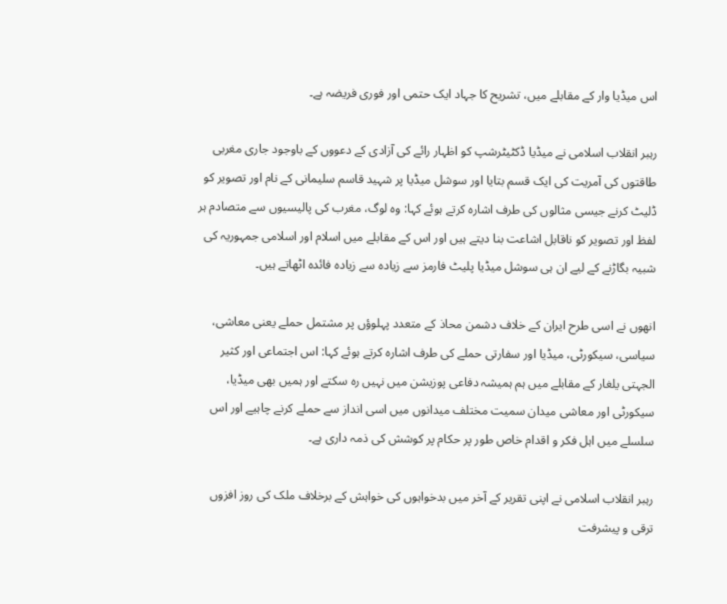اس میڈیا وار کے مقابلے میں، تشریح کا جہاد ایک حتمی اور فوری فریضہ ہے۔

رہبر انقلاب اسلامی نے میڈیا ڈکٹیٹرشپ کو اظہار رائے کی آزادی کے دعووں کے باوجود جاری مغربی طاقتوں کی آمریت کی ایک قسم بتایا اور سوشل میڈیا پر شہید قاسم سلیمانی کے نام اور تصویر کو ڈلیٹ کرنے جیسی مثالوں کی طرف اشارہ کرتے ہوئے کہا: وہ لوگ، مغرب کی پالیسیوں سے متصادم ہر لفظ اور تصویر کو ناقابل اشاعت بنا دیتے ہیں اور اس کے مقابلے میں اسلام اور اسلامی جمہوریہ کی شبیہ بگاڑنے کے لیے ان ہی سوشل میڈیا پلیٹ فارمز سے زیادہ سے زیادہ فائدہ اٹھاتے ہیں۔

انھوں نے اسی طرح ایران کے خلاف دشمن محاذ کے متعدد پہلوؤں پر مشتمل حملے یعنی معاشی، سیاسی، سیکورٹی، میڈیا اور سفارتی حملے کی طرف اشارہ کرتے ہوئے کہا: اس اجتماعی اور کثیر الجہتی یلغار کے مقابلے میں ہم ہمیشہ دفاعی پوزیشن میں نہیں رہ سکتے اور ہمیں بھی میڈیا، سیکورٹی اور معاشی میدان سمیت مختلف میدانوں میں اسی انداز سے حملے کرنے چاہیے اور اس سلسلے میں اہل فکر و اقدام خاص طور پر حکام پر کوشش کی ذمہ داری ہے۔

رہبر انقلاب اسلامی نے اپنی تقریر کے آخر میں بدخواہوں کی خواہش کے برخلاف ملک کی روز افزوں ترقی و پیشرفت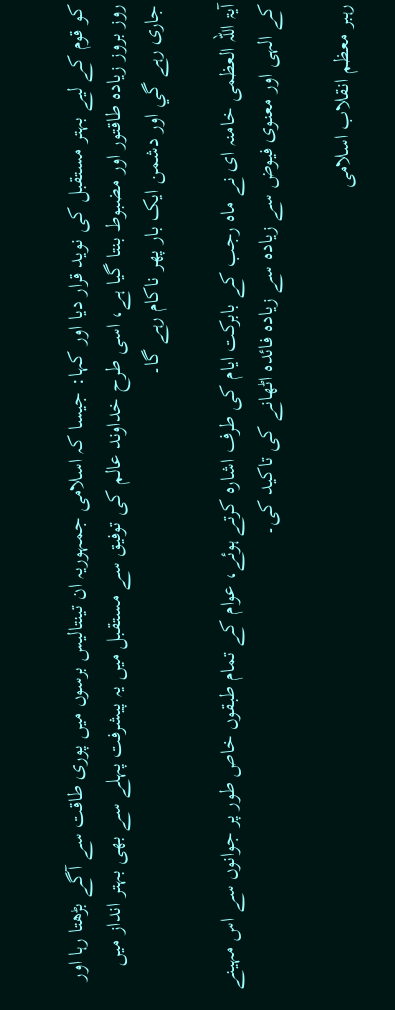کو قوم کے لیے بہتر مستقبل کی نوید قرار دیا اور کہا: جیسا کہ اسلامی جمہوریہ ان تینتالیس برسوں میں پوری طاقت سے آگے بڑھتا رہا اور روز بروز زیادہ طاقتور اور مضبوط بنتا گيا ہے، اسی طرح خداوند عالم کی توفیق سے مستقبل میں یہ پیشرفت پہلے سے بھی بہتر انداز میں جاری رہے گي اور دشمن ایک بار پھر ناکام رہے گا۔

آيۃ اللہ العظمی خامنہ ای نے ماہ رجب کے بابرکت ایام کی طرف اشارہ کرتے ہوئے، عوام کے تمام طبقوں خاص طور پر جوانوں سے اس مہینے کے الہی اور معنوی فیوض سے زیادہ سے زیادہ فائدہ اٹھانے کی تاکید کی۔

رہبر معظم انقلاب اسلامی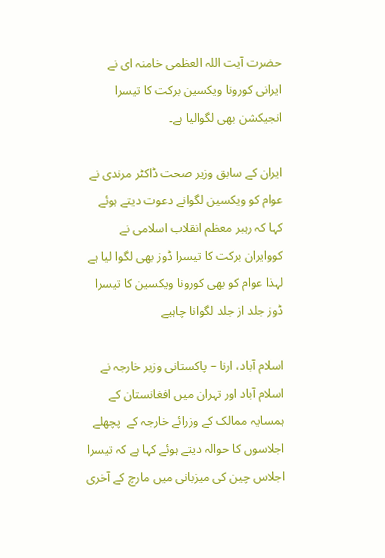حضرت آیت اللہ العظمی خامنہ ای نے ایرانی کورونا ویکسین برکت کا تیسرا انجیکشن بھی لگوالیا ہے۔

ایران کے سابق وزیر صحت ڈاکٹر مرندی نے عوام کو ویکسین لگوانے دعوت دیتے ہوئے کہا کہ رہبر معظم انقلاب اسلامی نے کووایران برکت کا تیسرا ڈوز بھی لگوا لیا ہے لہذا عوام کو بھی کورونا ویکسین کا تیسرا ڈوز جلد از جلد لگوانا چاہیے

اسلام آباد، ارنا – پاکستانی وزیر خارجہ نے اسلام آباد اور تہران میں افغانستان کے ہمسایہ ممالک کے وزرائے خارجہ کے  پچھلے اجلاسوں کا حوالہ دیتے ہوئے کہا ہے کہ تیسرا اجلاس چین کی میزبانی میں مارچ کے آخری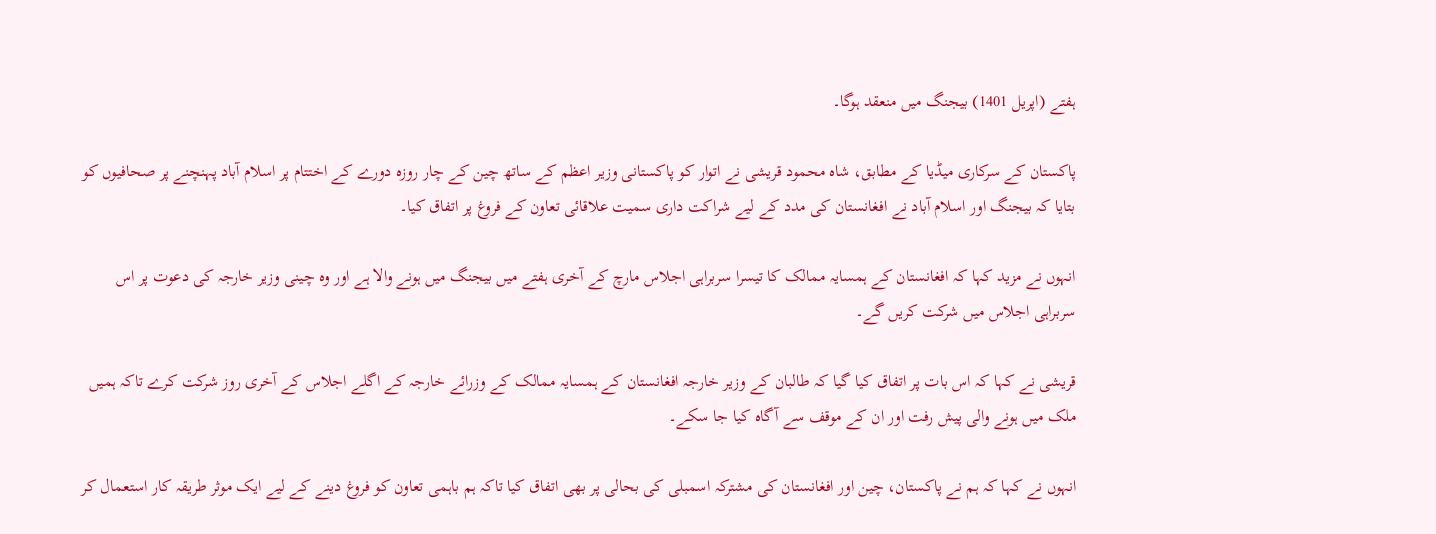ہفتے (اپریل 1401) بیجنگ میں منعقد ہوگا۔

پاکستان کے سرکاری میڈیا کے مطابق، شاہ محمود قریشی نے اتوار کو پاکستانی وزیر اعظم کے ساتھ چین کے چار روزہ دورے کے اختتام پر اسلام آباد پہنچنے پر صحافیوں کو بتایا کہ بیجنگ اور اسلام آباد نے افغانستان کی مدد کے لیے شراکت داری سمیت علاقائی تعاون کے فروغ پر اتفاق کیا۔

انہوں نے مزید کہا کہ افغانستان کے ہمسایہ ممالک کا تیسرا سربراہی اجلاس مارچ کے آخری ہفتے میں بیجنگ میں ہونے والا ہے اور وہ چینی وزیر خارجہ کی دعوت پر اس سربراہی اجلاس میں شرکت کریں گے۔

قریشی نے کہا کہ اس بات پر اتفاق کیا گیا کہ طالبان کے وزیر خارجہ افغانستان کے ہمسایہ ممالک کے وزرائے خارجہ کے اگلے اجلاس کے آخری روز شرکت کرے تاکہ ہمیں ملک میں ہونے والی پیش رفت اور ان کے موقف سے آگاہ کیا جا سکے۔

انہوں نے کہا کہ ہم نے پاکستان، چین اور افغانستان کی مشترکہ اسمبلی کی بحالی پر بھی اتفاق کیا تاکہ ہم باہمی تعاون کو فروغ دینے کے لیے ایک موثر طریقہ کار استعمال کر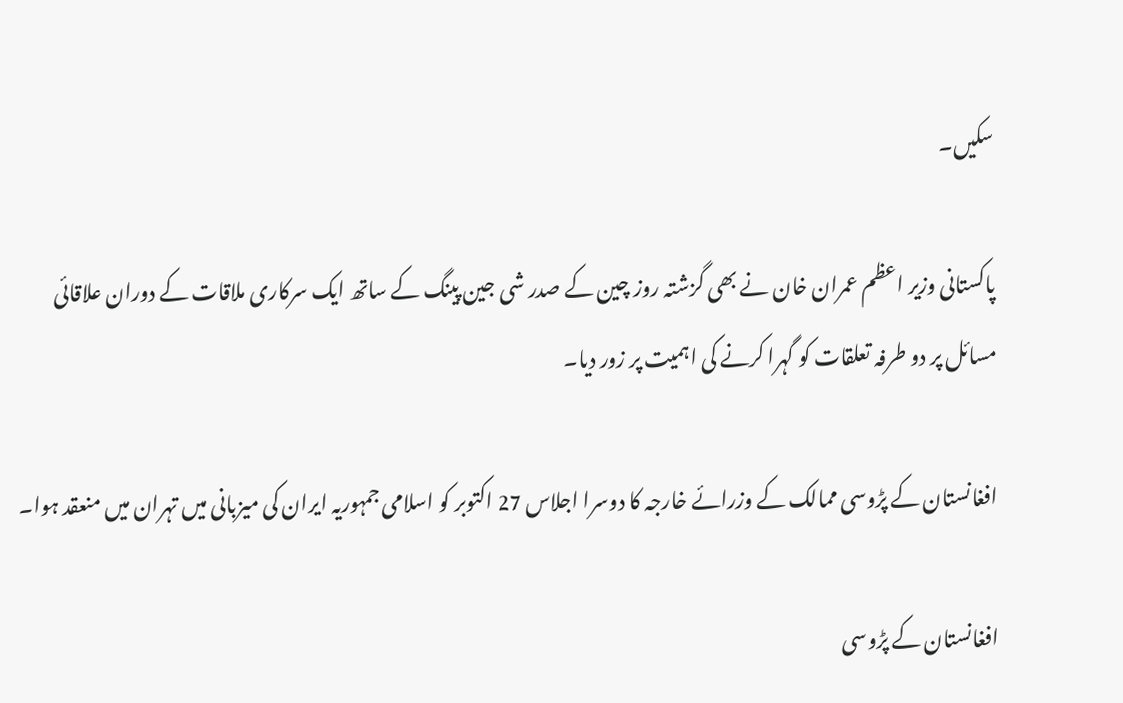سکیں۔

پاکستانی وزیر اعظم عمران خان نے بھی گزشتہ روز چین کے صدر شی جین پینگ کے ساتھ ایک سرکاری ملاقات کے دوران علاقائی مسائل پر دو طرفہ تعلقات کو گہرا کرنے کی اہمیت پر زور دیا۔

افغانستان کے پڑوسی ممالک کے وزرائے خارجہ کا دوسرا اجلاس 27 اکتوبر کو اسلامی جمہوریہ ایران کی میزبانی میں تہران میں منعقد ہوا۔

افغانستان کے پڑوسی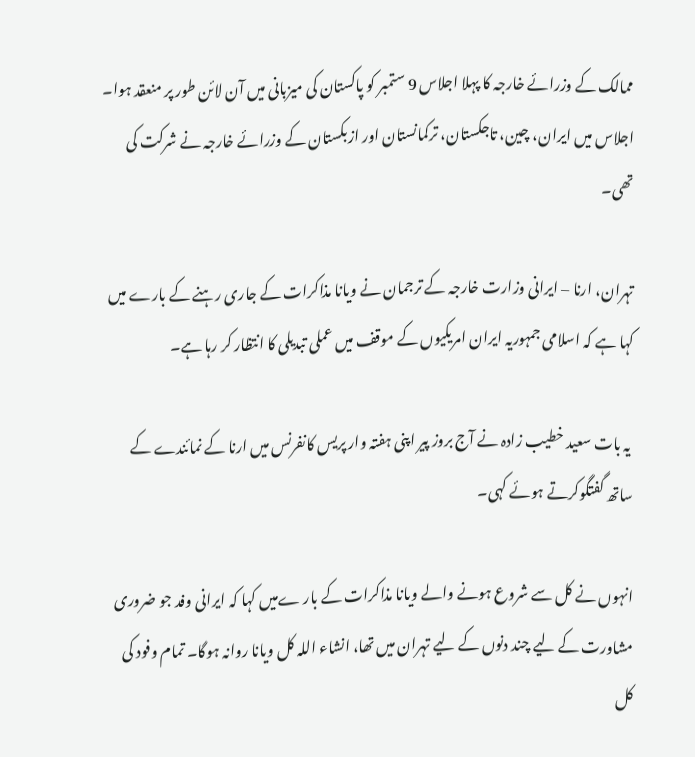ممالک کے وزرائے خارجہ کا پہلا اجلاس 9 ستمبر کو پاکستان کی میزبانی میں آن لائن طور پر منعقد ہوا۔ اجلاس میں ایران، چین، تاجکستان، ترکمانستان اور ازبکستان کے وزرائے خارجہ نے شرکت کی تھی۔

تہران، ارنا – ایرانی وزارت خارجہ کے ترجمان نے ویانا مذاکرات کے جاری رہنے کے بارے میں کہا ہے کہ اسلامی جمہوریہ ایران امریکیوں کے موقف میں عملی تبدیلی کا انتظار کر رہا ہے۔

 یہ بات سعید خطیب زادہ نے آج بروز پیر اپنی ہفتہ وار پریس کانفرنس میں ارنا کے نمائندے کے ساتھ گفتگوکرتے ہوئے کہی۔

انہوں نے کل سے شروع ہونے والے ویانا مذاکرات کے بار ےمیں کہا کہ ایرانی وفد جو ضروری مشاورت کے لیے چند دنوں کے لیے تہران میں تھا، انشاء اللہ کل ویانا روانہ ہوگا۔ تمام وفود کی کل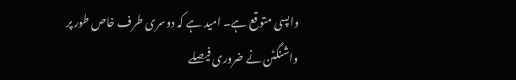واپسی متوقع ہے۔ امید ہے کہ دوسری طرف خاص طور پر واشنگٹن نے ضروری فیصلے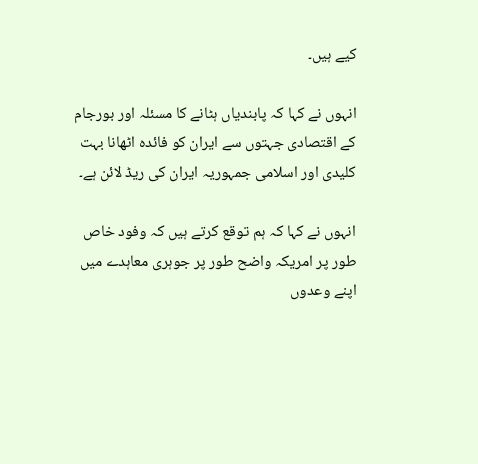کیے ہیں۔

انہوں نے کہا کہ پابندیاں ہٹانے کا مسئلہ اور بورجام کے اقتصادی جہتوں سے ایران کو فائدہ اٹھانا بہت کلیدی اور اسلامی جمہوریہ ایران کی ریڈ لائن ہے۔

انہوں نے کہا کہ ہم توقع کرتے ہیں کہ وفود خاص طور پر امریکہ واضح طور پر جوہری معاہدے میں اپنے وعدوں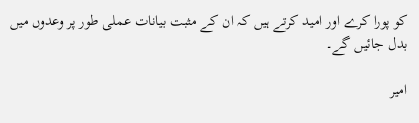کو پورا کرے اور امید کرتے ہیں کہ ان کے مثبت بیانات عملی طور پر وعدوں میں بدل جائیں گے۔

امیر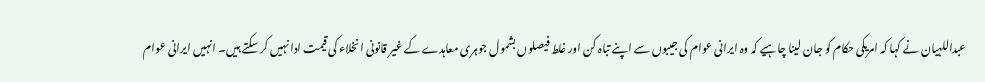عبداللہیان نے کہا کہ امریکی حکام کو جان لینا چاہیے کہ وہ ایرانی عوام کی جیبوں سے اپنے تباہ کن اور غلط فیصلوں بشمول جوہری معاہدے کے غیر قانونی انخلاء کی قیمت ادا نہیں کر سکتے ہیں۔ انہیں ایرانی عوام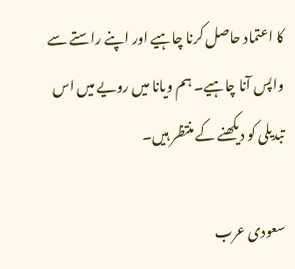کا اعتماد حاصل کرنا چاہیے اور اپنے راستے سے واپس آنا چاہیے۔ ہم ویانا میں رویے میں اس تبدیلی کو دیکھنے کے منتظر ہیں۔

سعودی عرب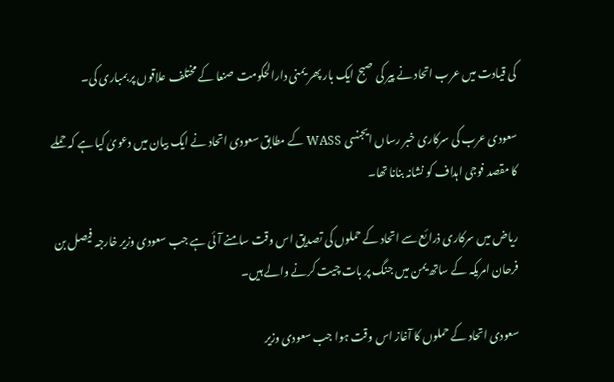کی قیادت میں عرب اتحاد نے پیر کی صبح ایک بار پھر یمنی دارالحکومت صنعا کے مختلف علاقوں پر بمباری کی۔

سعودی عرب کی سرکاری خبر رساں ایجنسی WASS کے مطابق سعودی اتحاد نے ایک بیان میں دعویٰ کیا ہے کہ حملے کا مقصد فوجی اہداف کو نشانہ بنانا تھا۔

ریاض میں سرکاری ذرائع سے اتحاد کے حملوں کی تصدیق اس وقت سامنے آئی ہے جب سعودی وزیر خارجہ فیصل بن فرحان امریکہ کے ساتھ یمن میں جنگ پر بات چیت کرنے والے ہیں۔

سعودی اتحاد کے حملوں کا آغاز اس وقت ہوا جب سعودی وزیر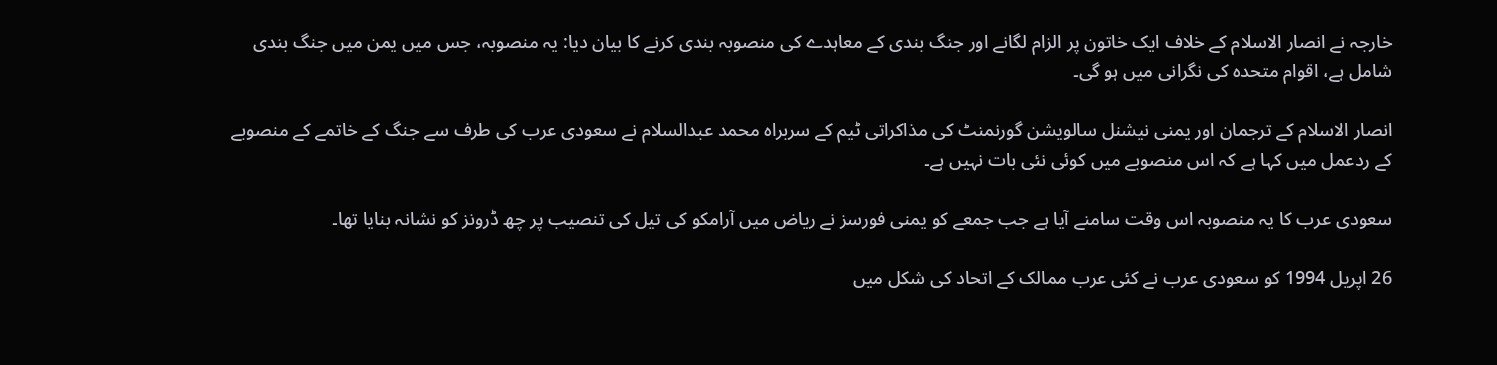خارجہ نے انصار الاسلام کے خلاف ایک خاتون پر الزام لگانے اور جنگ بندی کے معاہدے کی منصوبہ بندی کرنے کا بیان دیا: یہ منصوبہ، جس میں یمن میں جنگ بندی شامل ہے، اقوام متحدہ کی نگرانی میں ہو گی۔

انصار الاسلام کے ترجمان اور یمنی نیشنل سالویشن گورنمنٹ کی مذاکراتی ٹیم کے سربراہ محمد عبدالسلام نے سعودی عرب کی طرف سے جنگ کے خاتمے کے منصوبے کے ردعمل میں کہا ہے کہ اس منصوبے میں کوئی نئی بات نہیں ہے۔

سعودی عرب کا یہ منصوبہ اس وقت سامنے آیا ہے جب جمعے کو یمنی فورسز نے ریاض میں آرامکو کی تیل کی تنصیب پر چھ ڈرونز کو نشانہ بنایا تھا۔

26 اپریل 1994 کو سعودی عرب نے کئی عرب ممالک کے اتحاد کی شکل میں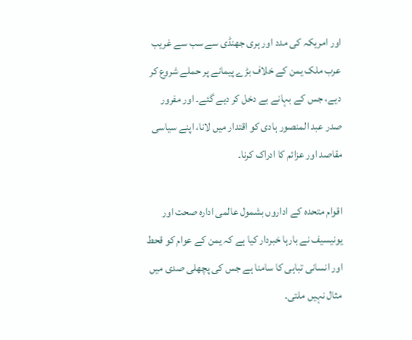اور امریکہ کی مدد اور ہری جھنڈی سے سب سے غریب عرب ملک یمن کے خلاف بڑے پیمانے پر حملے شروع کر دیے، جس کے بہانے بے دخل کر دیے گئے۔ اور مفرور صدر عبد المنصور ہادی کو اقتدار میں لانا، اپنے سیاسی مقاصد اور عزائم کا ادراک کرنا۔

اقوام متحدہ کے اداروں بشمول عالمی ادارہ صحت اور یونیسیف نے بارہا خبردار کیا ہے کہ یمن کے عوام کو قحط اور انسانی تباہی کا سامنا ہے جس کی پچھلی صدی میں مثال نہیں ملتی۔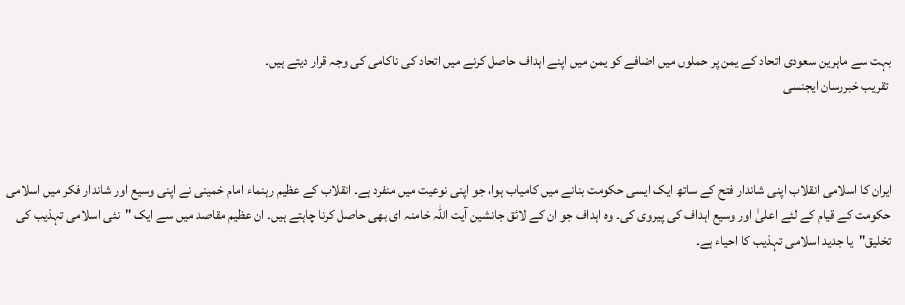بہت سے ماہرین سعودی اتحاد کے یمن پر حملوں میں اضافے کو یمن میں اپنے اہداف حاصل کرنے میں اتحاد کی ناکامی کی وجہ قرار دیتے ہیں۔
 تقريب خبررسان ايجنسی



ایران کا اسلامی انقلاب اپنی شاندار فتح کے ساتھ ایک ایسی حکومت بنانے میں کامیاب ہوا، جو اپنی نوعیت میں منفرد ہے۔ انقلاب کے عظیم رہنماء امام خمینی نے اپنی وسیع اور شاندار فکر میں اسلامی حکومت کے قیام کے لئے اعلیٰ اور وسیع اہداف کی پیروی کی۔ وہ اہداف جو ان کے لائق جانشین آیت اللہ خامنہ ای بھی حاصل کرنا چاہتے ہیں۔ ان عظیم مقاصد میں سے ایک "نئی اسلامی تہذیب کی تخلیق"  یا جدید اسلامی تہذیب کا احیاء ہے۔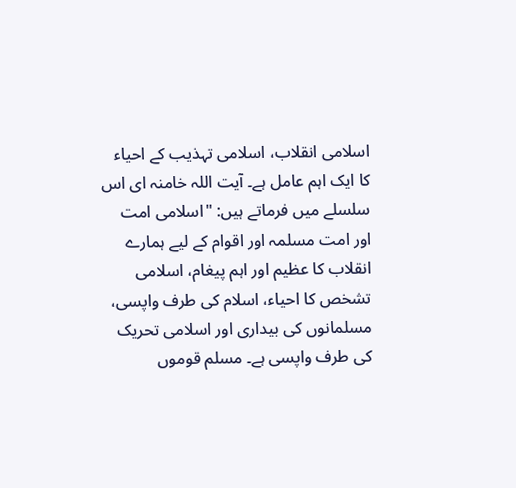اسلامی انقلاب، اسلامی تہذیب کے احیاء کا ایک اہم عامل ہے۔ آیت اللہ خامنہ ای اس سلسلے میں فرماتے ہیں: "اسلامی امت اور امت مسلمہ اور اقوام کے لیے ہمارے انقلاب کا عظیم اور اہم پیغام، اسلامی تشخص کا احیاء، اسلام کی طرف واپسی، مسلمانوں کی بیداری اور اسلامی تحریک کی طرف واپسی ہے۔ مسلم قوموں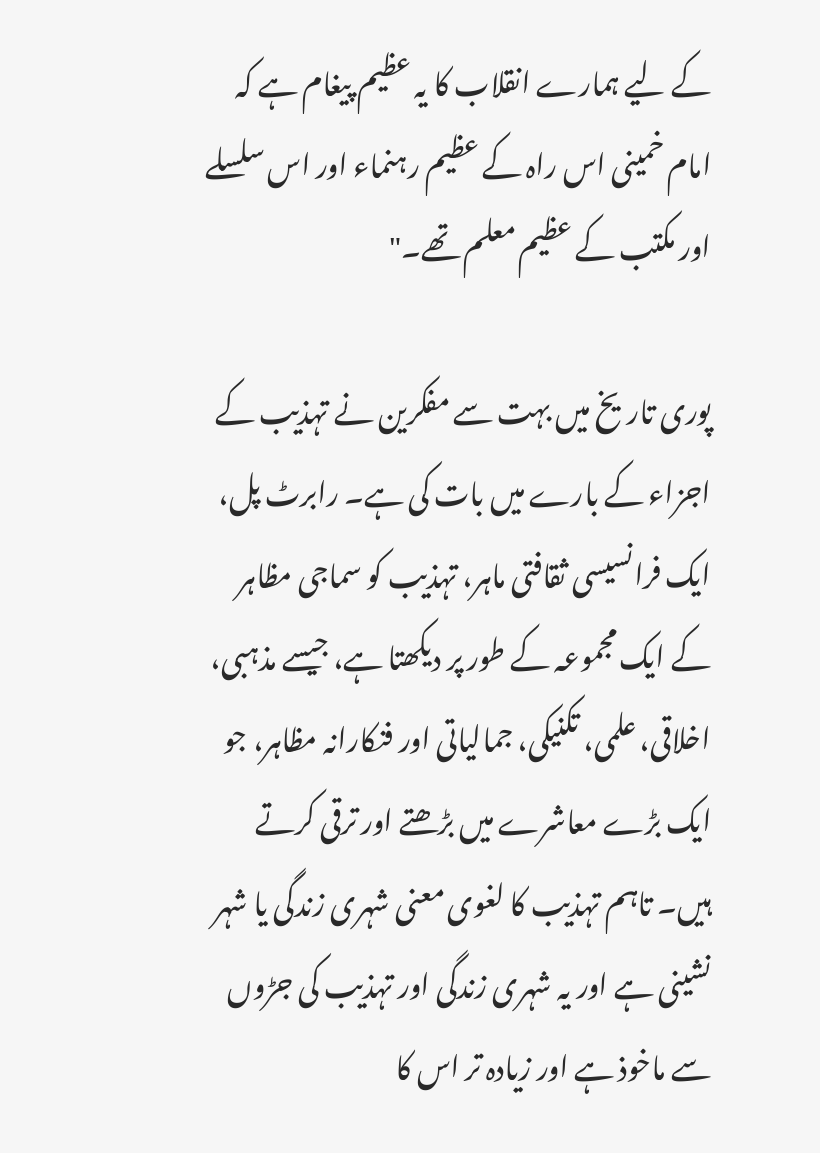کے لیے ہمارے انقلاب کا یہ عظیم پیغام ہے کہ امام خمینی اس راہ کے عظیم رہنماء اور اس سلسلے اور مکتب کے عظیم معلم تھے۔"

پوری تاریخ میں بہت سے مفکرین نے تہذیب کے اجزاء کے بارے میں بات کی ہے۔ رابرٹ پل، ایک فرانسیسی ثقافتی ماہر، تہذیب کو سماجی مظاہر کے ایک مجموعہ کے طور پر دیکھتا ہے، جیسے مذہبی، اخلاقی، علمی، تکنیکی، جمالیاتی اور فنکارانہ مظاہر، جو ایک بڑے معاشرے میں بڑھتے اور ترقی کرتے ہیں۔ تاہم تہذیب کا لغوی معنی شہری زندگی یا شہر نشینی ہے اور یہ شہری زندگی اور تہذیب کی جڑوں سے ماخوذ ہے اور زیادہ تر اس کا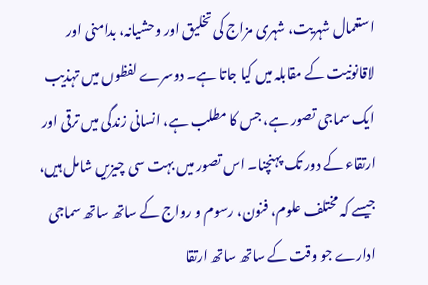استعمال شہریت، شہری مزاج کی تخلیق اور وحشیانہ، بدامنی اور لاقانونیت کے مقابلہ میں کیا جاتا ہے۔ دوسرے لفظوں میں تہذیب ایک سماجی تصور ہے، جس کا مطلب ہے، انسانی زندگی میں ترقی اور ارتقاء کے دور تک پہنچنا۔ اس تصور میں بہت سی چیزیں شامل ہیں، جیسے کہ مختلف علوم، فنون، رسوم و رواج کے ساتھ ساتھ سماجی ادارے جو وقت کے ساتھ ساتھ ارتقا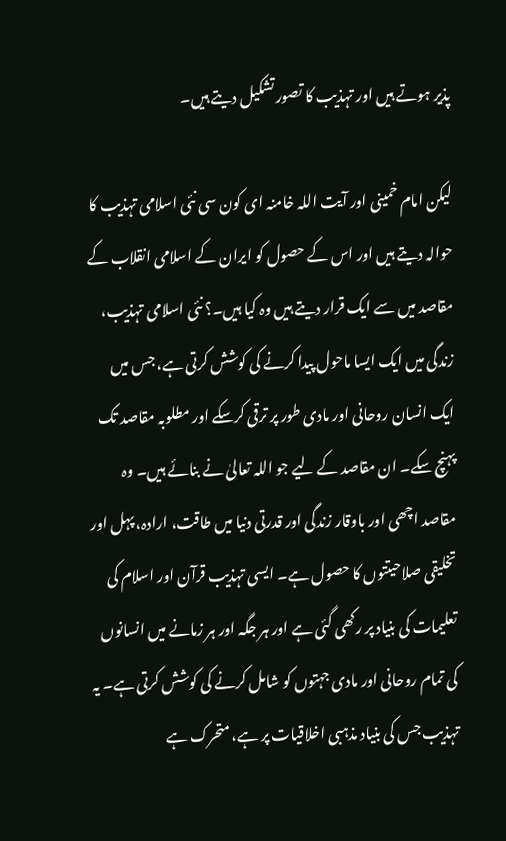پذیر ہوتے ہیں اور تہذیب کا تصور تشکیل دیتے ہیں۔

لیکن امام خمینی اور آیت اللہ خامنہ ای کون سی نئی اسلامی تہذیب کا حوالہ دیتے ہیں اور اس کے حصول کو ایران کے اسلامی انقلاب کے مقاصد میں سے ایک قرار دیتے ہیں وہ کیا ہیں۔؟ نئی اسلامی تہذیب، زندگی میں ایک ایسا ماحول پیدا کرنے کی کوشش کرتی ہے، جس میں ایک انسان روحانی اور مادی طور پر ترقی کرسکے اور مطلوبہ مقاصد تک پہنچ سکے۔ ان مقاصد کے لیے جو اللہ تعالیٰ نے بنائے ہیں۔ وہ مقاصد اچھی اور باوقار زندگی اور قدرتی دنیا میں طاقت، ارادہ، پہل اور تخلیقی صلاحیتتوں کا حصول ہے۔ ایسی تہذیب قرآن اور اسلام کی تعلیمات کی بنیاد پر رکھی گئی ہے اور ہر جگہ اور ہر زمانے میں انسانوں کی تمام روحانی اور مادی جہتوں کو شامل کرنے کی کوشش کرتی ہے۔ یہ تہذیب جس کی بنیاد مذہبی اخلاقیات پر ہے، متحرک ہے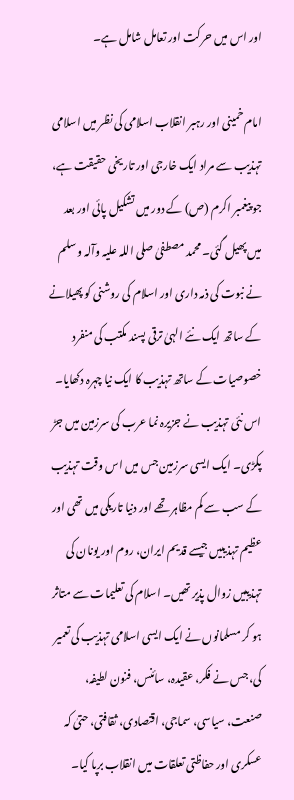اور اس میں حرکت اور تعامل شامل ہے۔

امام خمینی اور رہبر انقلاب اسلامی کی نظر میں اسلامی تہذیب سے مراد ایک خارجی اور تاریخی حقیقت ہے، جو پیغمبر اکرم (ص) کے دور میں تشکیل پائی اور بعد میں پھیل گئی۔ محمد مصطفیٰ صلی اللہ علیہ وآلہ وسلم نے نبوت کی ذمہ داری اور اسلام کی روشنی کو پھیلانے کے ساتھ ایک نئے الہیٰ ترقی پسند مکتب کی منفرد خصوصیات کے ساتھ تہذیب کا ایک نیا چہرہ دکھایا۔ اس نئی تہذیب نے جزیرہ نما عرب کی سرزمین میں جڑ پکڑی۔ ایک ایسی سرزمین جس میں اس وقت تہذیب کے سب سے کم مظاہر تھے اور دنیا تاریکی میں تھی اور عظیم تہذیبیں جیسے قدیم ایران، روم اور یونان کی تہذیبیں زوال پذیر تھیں۔ اسلام کی تعلیمات سے متاثر ہو کر مسلمانوں نے ایک ایسی اسلامی تہذیب کی تعمیر کی، جس نے فکر، عقیدہ، سائنس، فنون لطیفہ، صنعت، سیاسی، سماجی، اقتصادی، ثقافتی، حتیٰ کہ عسکری اور حفاظتی تعلقات میں انقلاب برپا کیا۔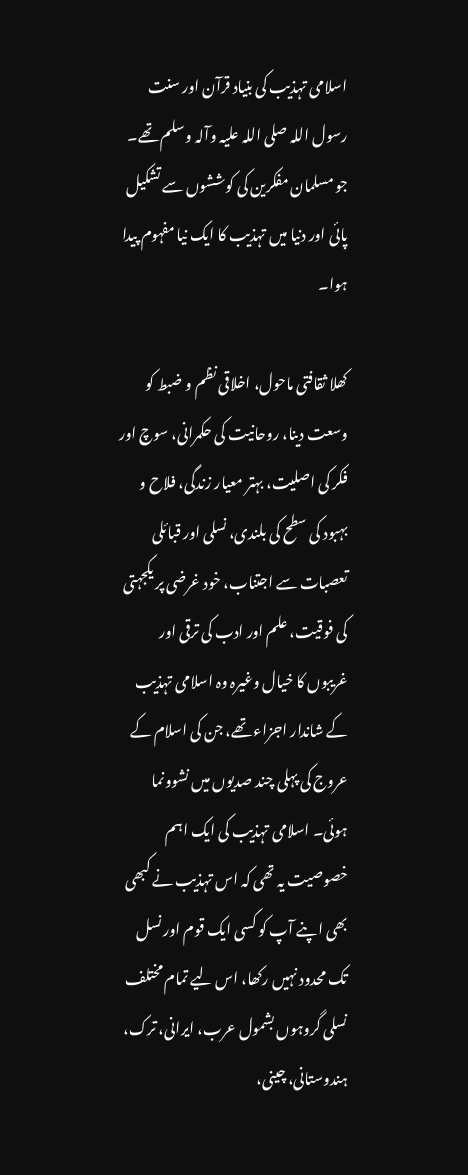اسلامی تہذیب کی بنیاد قرآن اور سنت رسول اللہ صلی اللہ علیہ وآلہ وسلم تھے۔ جو مسلمان مفکرین کی کوششوں سے تشکیل پائی اور دنیا میں تہذیب کا ایک نیا مفہوم پیدا ہوا۔

کھلا ثقافتی ماحول، اخلاقی نظم و ضبط کو وسعت دینا، روحانیت کی حکمرانی، سوچ اور فکر کی اصلیت، بہتر معیار زندگی، فلاح و بہبود کی سطح کی بلندی، نسلی اور قبائلی تعصبات سے اجتناب، خود غرضی پر یکجہتی کی فوقیت، علم اور ادب کی ترقی اور غریبوں کا خیال وغیرہ وہ اسلامی تہذیب کے شاندار اجزاء تھے، جن کی اسلام کے عروج کی پہلی چند صدیوں میں نشوونما ہوئی۔ اسلامی تہذیب کی ایک اہم خصوصیت یہ تھی کہ اس تہذیب نے کبھی بھی اپنے آپ کو کسی ایک قوم اور نسل تک محدود نہیں رکھا، اس لیے تمام مختلف نسلی گروہوں بشمول عرب، ایرانی، ترک، ہندوستانی، چینی،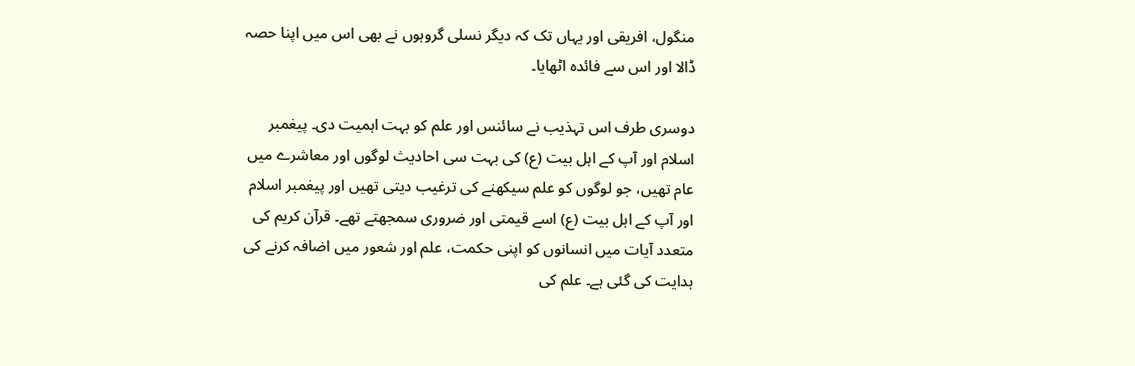منگول، افریقی اور یہاں تک کہ دیگر نسلی گروہوں نے بھی اس میں اپنا حصہ ڈالا اور اس سے فائدہ اٹھایا۔

دوسری طرف اس تہذیب نے سائنس اور علم کو بہت اہمیت دی۔ پیغمبر اسلام اور آپ کے اہل بیت (ع) کی بہت سی احادیث لوگوں اور معاشرے میں عام تھیں، جو لوگوں کو علم سیکھنے کی ترغیب دیتی تھیں اور پیغمبر اسلام اور آپ کے اہل بیت (ع) اسے قیمتی اور ضروری سمجھتے تھے۔ قرآن کریم کی متعدد آیات میں انسانوں کو اپنی حکمت، علم اور شعور میں اضافہ کرنے کی ہدایت کی گئی ہے۔ علم کی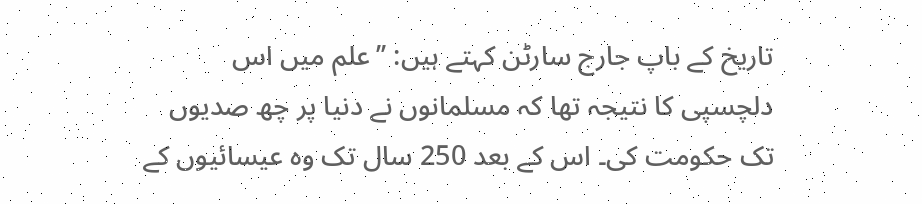تاریخ کے باپ جارج سارٹن کہتے ہیں: ’’علم میں اس دلچسپی کا نتیجہ تھا کہ مسلمانوں نے دنیا پر چھ صدیوں تک حکومت کی۔ اس کے بعد 250 سال تک وہ عیسائیوں کے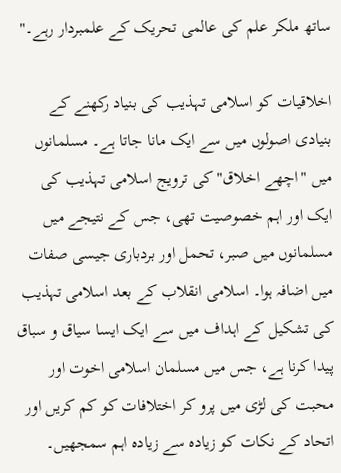ساتھ ملکر علم کی عالمی تحریک کے علمبردار رہے۔"

اخلاقیات کو اسلامی تہذیب کی بنیاد رکھنے کے بنیادی اصولوں میں سے ایک مانا جاتا ہے۔ مسلمانوں میں "اچھے اخلاق" کی ترویج اسلامی تہذیب کی ایک اور اہم خصوصیت تھی، جس کے نتیجے میں مسلمانوں میں صبر، تحمل اور بردباری جیسی صفات میں اضافہ ہوا۔ اسلامی انقلاب کے بعد اسلامی تہذیب کی تشکیل کے اہداف میں سے ایک ایسا سیاق و سباق پیدا کرنا ہے، جس میں مسلمان اسلامی اخوت اور محبت کی لڑی میں پرو کر اختلافات کو کم کریں اور اتحاد کے نکات کو زیادہ سے زیادہ اہم سمجھیں۔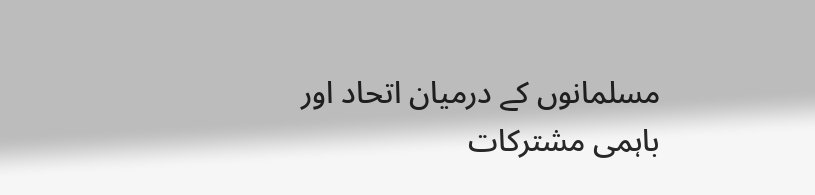مسلمانوں کے درمیان اتحاد اور باہمی مشترکات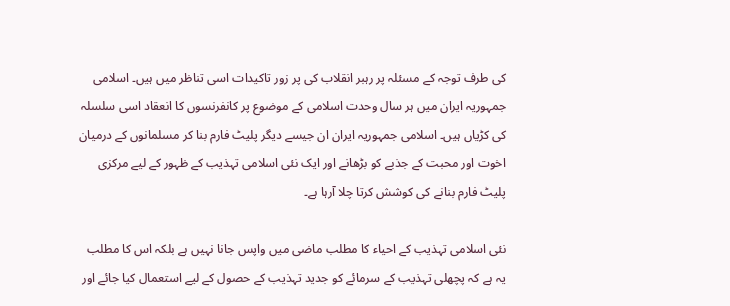کی طرف توجہ کے مسئلہ پر رہبر انقلاب کی پر زور تاکیدات اسی تناظر میں ہیں۔ اسلامی جمہوریہ ایران میں ہر سال وحدت اسلامی کے موضوع پر کانفرنسوں کا انعقاد اسی سلسلہ کی کڑیاں ہیں۔ اسلامی جمہوریہ ایران ان جیسے دیگر پلیٹ فارم بنا کر مسلمانوں کے درمیان اخوت اور محبت کے جذبے کو بڑھانے اور ایک نئی اسلامی تہذیب کے ظہور کے لیے مرکزی پلیٹ فارم بنانے کی کوشش کرتا چلا آرہا ہے۔

نئی اسلامی تہذیب کے احیاء کا مطلب ماضی میں واپس جانا نہیں ہے بلکہ اس کا مطلب یہ ہے کہ پچھلی تہذیب کے سرمائے کو جدید تہذیب کے حصول کے لیے استعمال کیا جائے اور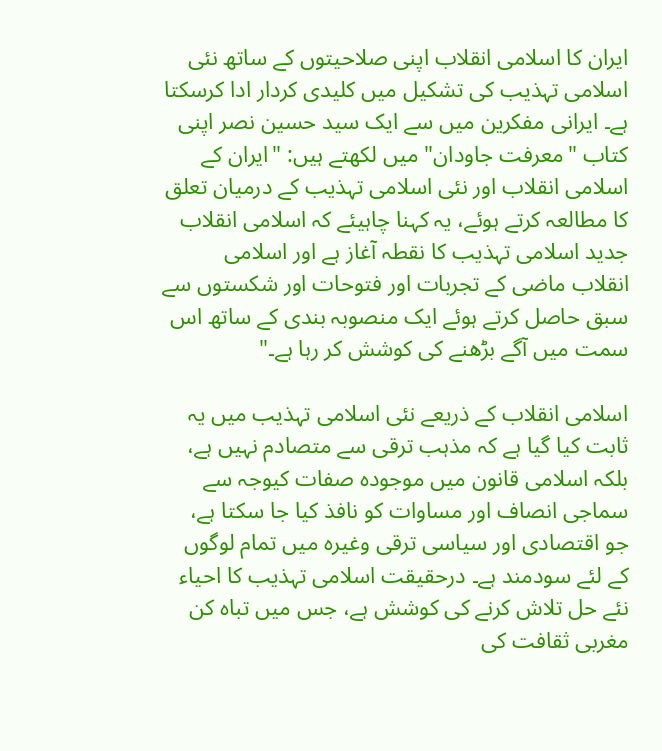ایران کا اسلامی انقلاب اپنی صلاحیتوں کے ساتھ نئی اسلامی تہذیب کی تشکیل میں کلیدی کردار ادا کرسکتا ہے۔ ایرانی مفکرین میں سے ایک سید حسین نصر اپنی کتاب "معرفت جاودان" میں لکھتے ہیں: "ایران کے اسلامی انقلاب اور نئی اسلامی تہذیب کے درمیان تعلق کا مطالعہ کرتے ہوئے، یہ کہنا چاہیئے کہ اسلامی انقلاب جدید اسلامی تہذیب کا نقطہ آغاز ہے اور اسلامی انقلاب ماضی کے تجربات اور فتوحات اور شکستوں سے سبق حاصل کرتے ہوئے ایک منصوبہ بندی کے ساتھ اس سمت میں آگے بڑھنے کی کوشش کر رہا ہے۔"

اسلامی انقلاب کے ذریعے نئی اسلامی تہذیب میں یہ ثابت کیا گیا ہے کہ مذہب ترقی سے متصادم نہیں ہے، بلکہ اسلامی قانون میں موجودہ صفات کیوجہ سے سماجی انصاف اور مساوات کو نافذ کیا جا سکتا ہے، جو اقتصادی اور سیاسی ترقی وغیرہ میں تمام لوگوں کے لئے سودمند ہے۔ درحقیقت اسلامی تہذیب کا احیاء نئے حل تلاش کرنے کی کوشش ہے، جس میں تباہ کن مغربی ثقافت کی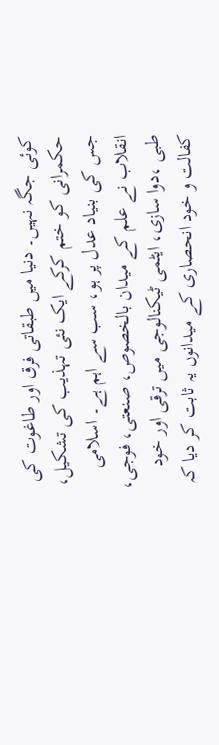کوئی جگہ نہیں۔ دنیا میں طبقاتی فرق اور طاغوت کی حکمرانی کو ختم کرکے ایک نئی تہذیب کی تشکیل، جس کی بنیاد عدل پر ہو، سب سے اہم ہے۔ اسلامی انقلاب نے علم کے میدان بالخصوص، صنعتی، فوجی، طبی ،دوا سازی، ایٹمی ٹیکنالوجی میں ترقی اور خود کفالت و خود انحصاری کے میدانوں یہ ثابت کر دیا کہ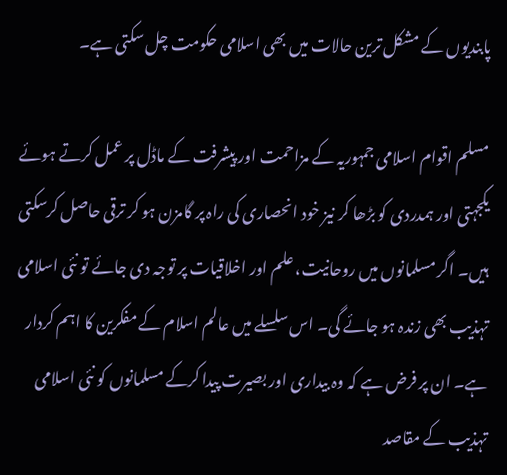پابندیوں کے مشکل ترین حالات میں بھی اسلامی حکومت چل سکتی ہے۔

مسلم اقوام اسلامی جمہوریہ کے مزاحمت اور پیشرفت کے ماڈل پر عمل کرتے ہوئے یکجہتی اور ہمدردی کو بڑھا کر نیز خود انحصاری کی راہ پر گامزن ہو کر ترقی حاصل کرسکتی ہیں۔ اگر مسلمانوں میں روحانیت، علم اور اخلاقیات پر توجہ دی جائے تو نئی اسلامی تہذیب بھی زندہ ہو جائے گی۔ اس سلسلے میں عالم اسلام کے مفکرین کا اہم کردار ہے۔ ان پر فرض ہے کہ وہ بیداری اور بصیرت پیدا کرکے مسلمانوں کو نئی اسلامی تہذیب کے مقاصد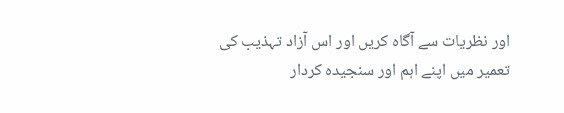اور نظریات سے آگاہ کریں اور اس آزاد تہذیب کی تعمیر میں اپنے اہم اور سنجیدہ کردار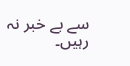سے بے خبر نہ رہیں۔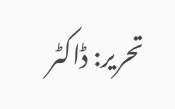تحریر: ڈاکٹر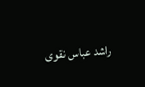راشد عباس نقوی